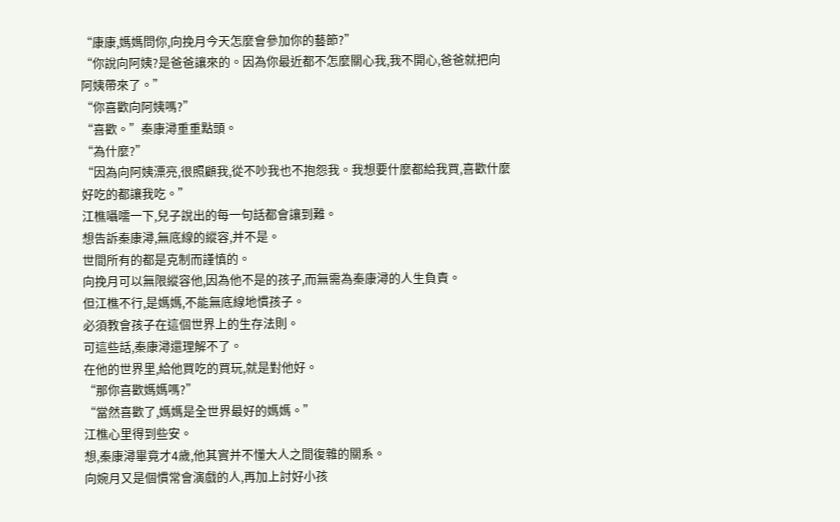“康康,媽媽問你,向挽月今天怎麼會參加你的藝節?”
“你說向阿姨?是爸爸讓來的。因為你最近都不怎麼關心我,我不開心,爸爸就把向阿姨帶來了。”
“你喜歡向阿姨嗎?”
“喜歡。”秦康潯重重點頭。
“為什麼?”
“因為向阿姨漂亮,很照顧我,從不吵我也不抱怨我。我想要什麼都給我買,喜歡什麼好吃的都讓我吃。”
江樵囁嚅一下,兒子說出的每一句話都會讓到難。
想告訴秦康潯,無底線的縱容,并不是。
世間所有的都是克制而謹慎的。
向挽月可以無限縱容他,因為他不是的孩子,而無需為秦康潯的人生負責。
但江樵不行,是媽媽,不能無底線地慣孩子。
必須教會孩子在這個世界上的生存法則。
可這些話,秦康潯還理解不了。
在他的世界里,給他買吃的買玩,就是對他好。
“那你喜歡媽媽嗎?”
“當然喜歡了,媽媽是全世界最好的媽媽。”
江樵心里得到些安。
想,秦康潯畢竟才4歲,他其實并不懂大人之間復雜的關系。
向婉月又是個慣常會演戲的人,再加上討好小孩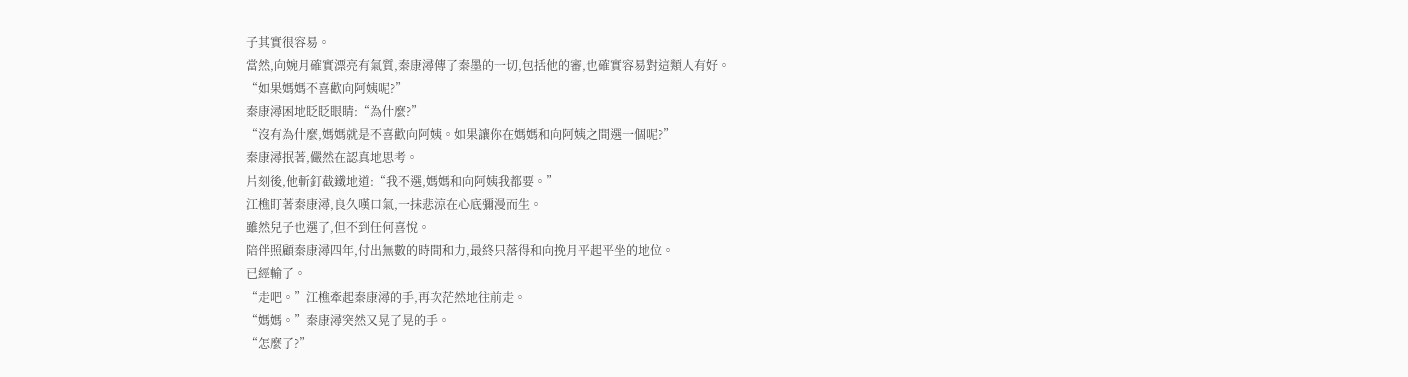子其實很容易。
當然,向婉月確實漂亮有氣質,秦康潯傳了秦墨的一切,包括他的審,也確實容易對這類人有好。
“如果媽媽不喜歡向阿姨呢?”
秦康潯困地眨眨眼睛:“為什麼?”
“沒有為什麼,媽媽就是不喜歡向阿姨。如果讓你在媽媽和向阿姨之間選一個呢?”
秦康潯抿著,儼然在認真地思考。
片刻後,他斬釘截鐵地道:“我不選,媽媽和向阿姨我都要。”
江樵盯著秦康潯,良久嘆口氣,一抹悲涼在心底彌漫而生。
雖然兒子也選了,但不到任何喜悅。
陪伴照顧秦康潯四年,付出無數的時間和力,最終只落得和向挽月平起平坐的地位。
已經輸了。
“走吧。”江樵牽起秦康潯的手,再次茫然地往前走。
“媽媽。”秦康潯突然又晃了晃的手。
“怎麼了?”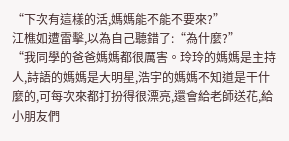“下次有這樣的活,媽媽能不能不要來?”
江樵如遭雷擊,以為自己聽錯了:“為什麼?”
“我同學的爸爸媽媽都很厲害。玲玲的媽媽是主持人,詩語的媽媽是大明星,浩宇的媽媽不知道是干什麼的,可每次來都打扮得很漂亮,還會給老師送花,給小朋友們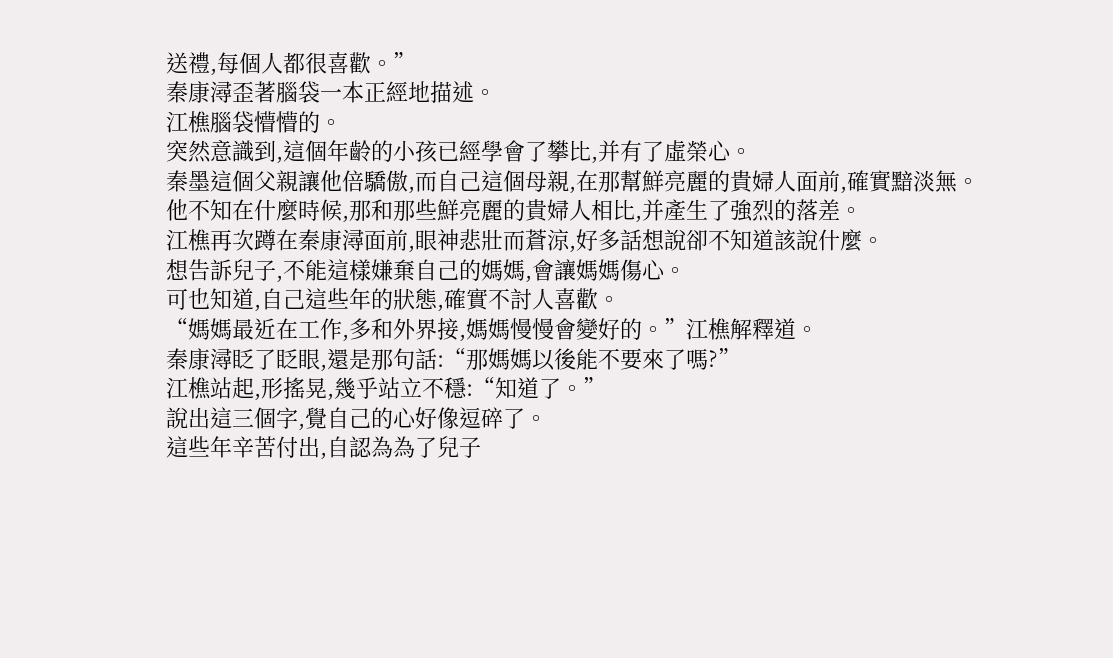送禮,每個人都很喜歡。”
秦康潯歪著腦袋一本正經地描述。
江樵腦袋懵懵的。
突然意識到,這個年齡的小孩已經學會了攀比,并有了虛榮心。
秦墨這個父親讓他倍驕傲,而自己這個母親,在那幫鮮亮麗的貴婦人面前,確實黯淡無。
他不知在什麼時候,那和那些鮮亮麗的貴婦人相比,并產生了強烈的落差。
江樵再次蹲在秦康潯面前,眼神悲壯而蒼涼,好多話想說卻不知道該說什麼。
想告訴兒子,不能這樣嫌棄自己的媽媽,會讓媽媽傷心。
可也知道,自己這些年的狀態,確實不討人喜歡。
“媽媽最近在工作,多和外界接,媽媽慢慢會變好的。”江樵解釋道。
秦康潯眨了眨眼,還是那句話:“那媽媽以後能不要來了嗎?”
江樵站起,形搖晃,幾乎站立不穩:“知道了。”
說出這三個字,覺自己的心好像逗碎了。
這些年辛苦付出,自認為為了兒子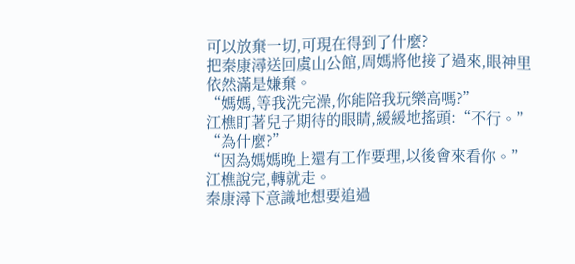可以放棄一切,可現在得到了什麼?
把秦康潯送回虞山公館,周媽將他接了過來,眼神里依然滿是嫌棄。
“媽媽,等我洗完澡,你能陪我玩樂高嗎?”
江樵盯著兒子期待的眼睛,緩緩地搖頭:“不行。”
“為什麼?”
“因為媽媽晚上還有工作要理,以後會來看你。”江樵說完,轉就走。
秦康潯下意識地想要追過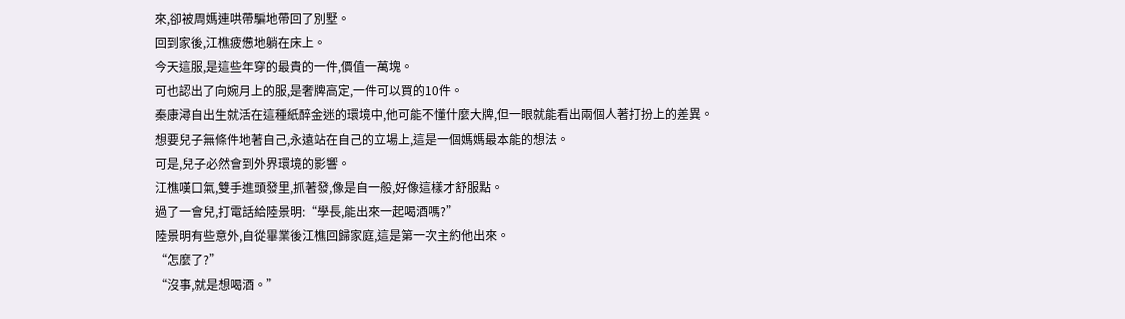來,卻被周媽連哄帶騙地帶回了別墅。
回到家後,江樵疲憊地躺在床上。
今天這服,是這些年穿的最貴的一件,價值一萬塊。
可也認出了向婉月上的服,是奢牌高定,一件可以買的10件。
秦康潯自出生就活在這種紙醉金迷的環境中,他可能不懂什麼大牌,但一眼就能看出兩個人著打扮上的差異。
想要兒子無條件地著自己,永遠站在自己的立場上,這是一個媽媽最本能的想法。
可是,兒子必然會到外界環境的影響。
江樵嘆口氣,雙手進頭發里,抓著發,像是自一般,好像這樣才舒服點。
過了一會兒,打電話給陸景明:“學長,能出來一起喝酒嗎?”
陸景明有些意外,自從畢業後江樵回歸家庭,這是第一次主約他出來。
“怎麼了?”
“沒事,就是想喝酒。”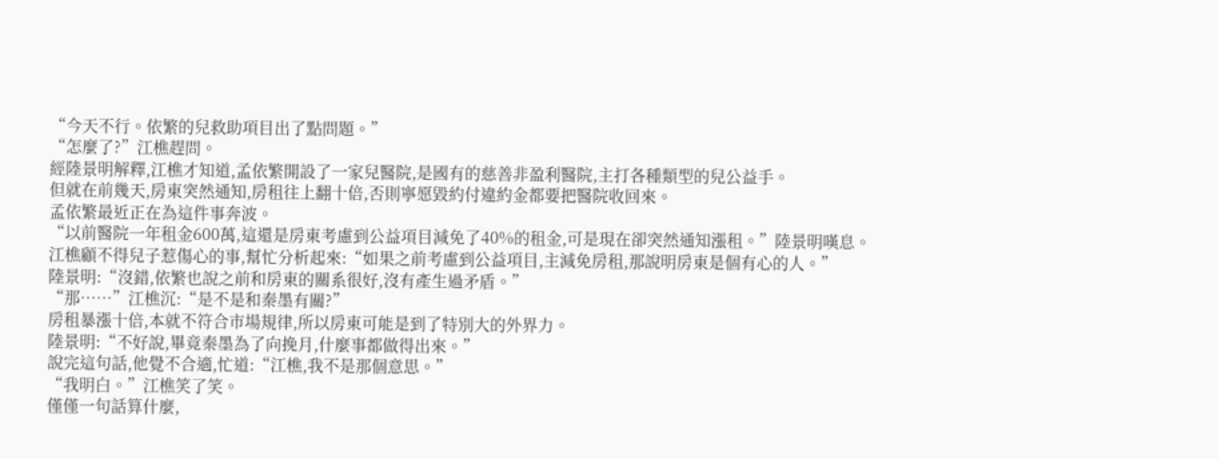“今天不行。依繁的兒救助項目出了點問題。”
“怎麼了?”江樵趕問。
經陸景明解釋,江樵才知道,孟依繁開設了一家兒醫院,是國有的慈善非盈利醫院,主打各種類型的兒公益手。
但就在前幾天,房東突然通知,房租往上翻十倍,否則寧愿毀約付違約金都要把醫院收回來。
孟依繁最近正在為這件事奔波。
“以前醫院一年租金600萬,這還是房東考慮到公益項目減免了40%的租金,可是現在卻突然通知漲租。”陸景明嘆息。
江樵顧不得兒子惹傷心的事,幫忙分析起來:“如果之前考慮到公益項目,主減免房租,那說明房東是個有心的人。”
陸景明:“沒錯,依繁也說之前和房東的關系很好,沒有產生過矛盾。”
“那……”江樵沉:“是不是和秦墨有關?”
房租暴漲十倍,本就不符合市場規律,所以房東可能是到了特別大的外界力。
陸景明:“不好說,畢竟秦墨為了向挽月,什麼事都做得出來。”
說完這句話,他覺不合適,忙道:“江樵,我不是那個意思。”
“我明白。”江樵笑了笑。
僅僅一句話算什麼,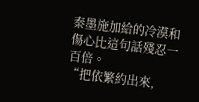秦墨施加給的冷漠和傷心比這句話殘忍一百倍。
“把依繁約出來,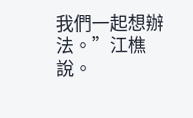我們一起想辦法。”江樵說。